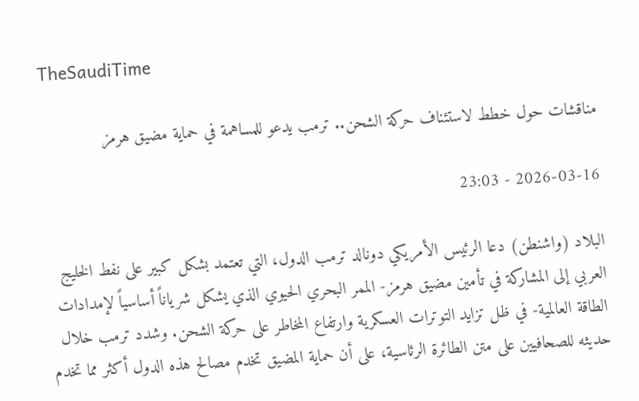TheSaudiTime

مناقشات حول خطط لاستئناف حركة الشحن.. ترمب يدعو للمساهمة في حماية مضيق هرمز

2026-03-16 - 23:03

البلاد (واشنطن) دعا الرئيس الأمريكي دونالد ترمب الدول، التي تعتمد بشكل كبير على نفط الخليج العربي إلى المشاركة في تأمين مضيق هرمز- الممر البحري الحيوي الذي يشكل شرياناً أساسياً لإمدادات الطاقة العالمية- في ظل تزايد التوترات العسكرية وارتفاع المخاطر على حركة الشحن. وشدد ترمب خلال حديثه للصحافيين على متن الطائرة الرئاسية، على أن حماية المضيق تخدم مصالح هذه الدول أكثر مما تخدم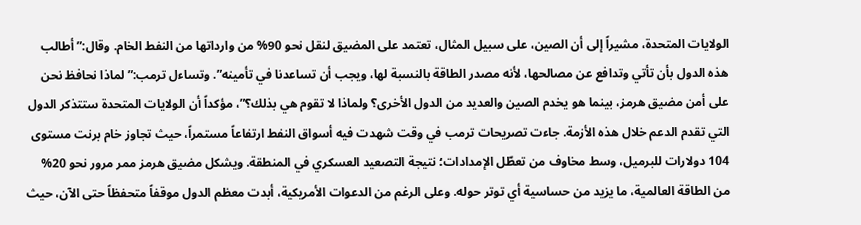الولايات المتحدة، مشيراً إلى أن الصين، على سبيل المثال، تعتمد على المضيق لنقل نحو 90% من وارداتها من النفط الخام. وقال:” أطالب هذه الدول بأن تأتي وتدافع عن مصالحها، لأنه مصدر الطاقة بالنسبة لها، ويجب أن تساعدنا في تأمينه”. وتساءل ترمب:” لماذا نحافظ نحن على أمن مضيق هرمز، بينما هو يخدم الصين والعديد من الدول الأخرى؟ ولماذا لا تقوم هي بذلك؟”، مؤكداً أن الولايات المتحدة ستتذكر الدول التي تقدم الدعم خلال هذه الأزمة. جاءت تصريحات ترمب في وقت شهدت فيه أسواق النفط ارتفاعاً مستمراً، حيث تجاوز خام برنت مستوى 104 دولارات للبرميل، وسط مخاوف من تعطّل الإمدادات؛ نتيجة التصعيد العسكري في المنطقة. ويشكل مضيق هرمز ممر مرور نحو 20% من الطاقة العالمية، ما يزيد من حساسية أي توتر حوله. وعلى الرغم من الدعوات الأمريكية، أبدت معظم الدول موقفاً متحفظاً حتى الآن، حيث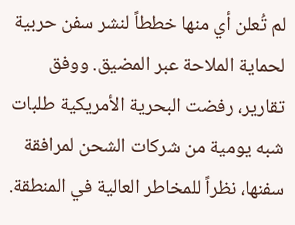لم تُعلن أي منها خططاً لنشر سفن حربية لحماية الملاحة عبر المضيق. ووفق تقارير، رفضت البحرية الأمريكية طلبات شبه يومية من شركات الشحن لمرافقة سفنها، نظراً للمخاطر العالية في المنطقة.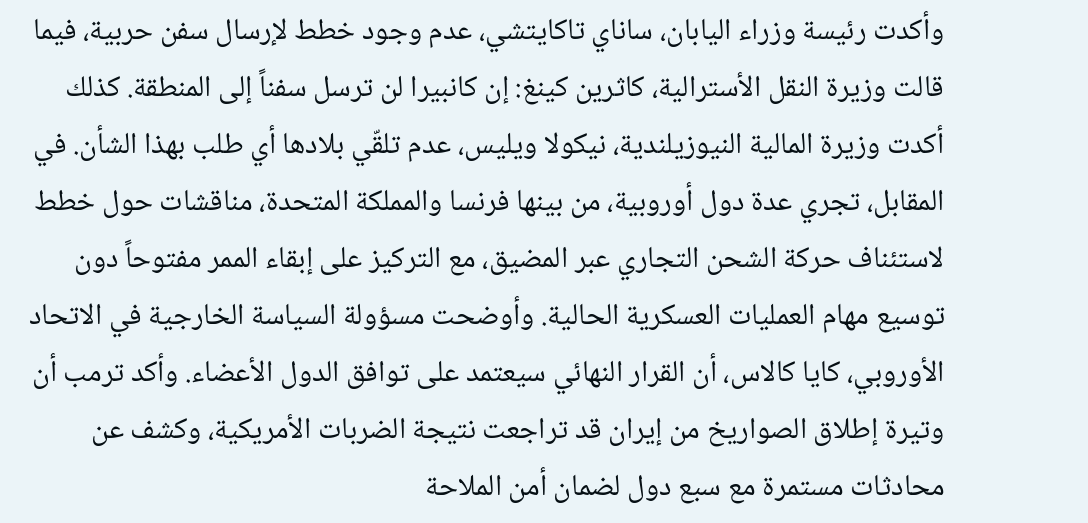وأكدت رئيسة وزراء اليابان، ساناي تاكايتشي، عدم وجود خطط لإرسال سفن حربية، فيما قالت وزيرة النقل الأسترالية، كاثرين كينغ: إن كانبيرا لن ترسل سفناً إلى المنطقة. كذلك أكدت وزيرة المالية النيوزيلندية، نيكولا ويليس، عدم تلقّي بلادها أي طلب بهذا الشأن. في المقابل، تجري عدة دول أوروبية، من بينها فرنسا والمملكة المتحدة، مناقشات حول خطط لاستئناف حركة الشحن التجاري عبر المضيق، مع التركيز على إبقاء الممر مفتوحاً دون توسيع مهام العمليات العسكرية الحالية. وأوضحت مسؤولة السياسة الخارجية في الاتحاد الأوروبي، كايا كالاس، أن القرار النهائي سيعتمد على توافق الدول الأعضاء. وأكد ترمب أن وتيرة إطلاق الصواريخ من إيران قد تراجعت نتيجة الضربات الأمريكية، وكشف عن محادثات مستمرة مع سبع دول لضمان أمن الملاحة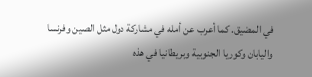في المضيق. كما أعرب عن أمله في مشاركة دول مثل الصين وفرنسا واليابان وكوريا الجنوبية وبريطانيا في هذه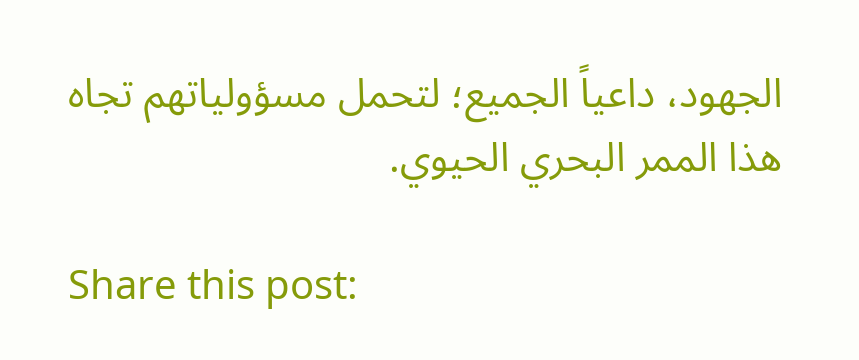الجهود، داعياً الجميع؛ لتحمل مسؤولياتهم تجاه هذا الممر البحري الحيوي.

Share this post: